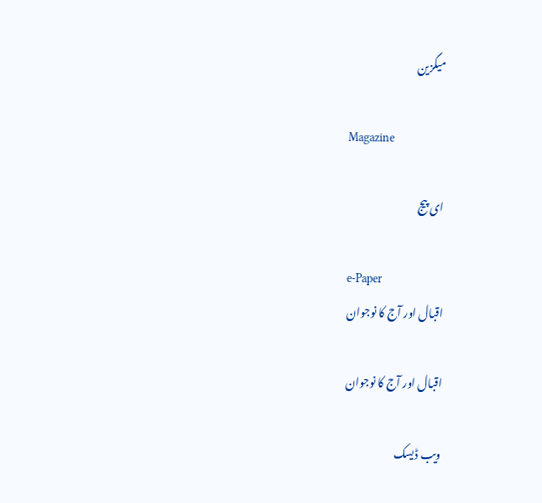میگزین

Magazine

ای پیج

e-Paper
اقبال اور آج کا نوجوان

اقبال اور آج کا نوجوان

ویب ڈیسک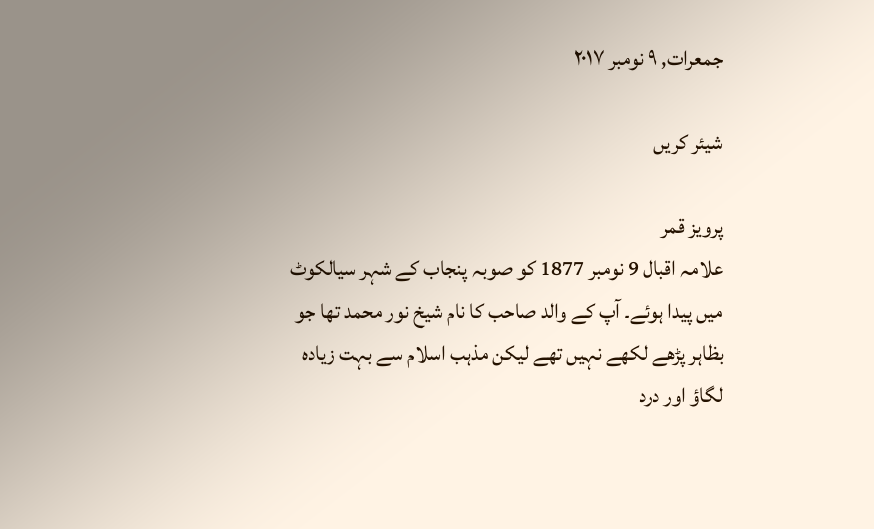جمعرات, ۹ نومبر ۲۰۱۷

شیئر کریں

پرویز قمر
علامہ اقبال 9 نومبر 1877 کو صوبہ پنجاب کے شہر سیالکوٹ میں پیدا ہوئے۔ آپ کے والد صاحب کا نام شیخ نور محمد تھا جو بظاہر پڑھے لکھے نہیں تھے لیکن مذہب اسلام سے بہت زیادہ لگاؤ اور درد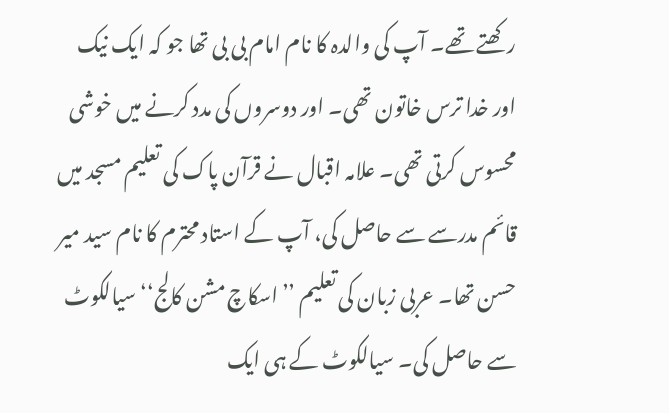رکھتے تھے۔ آپ کی والدہ کا نام امام بی بی تھا جو کہ ایک نیک اور خدا ترس خاتون تھی۔ اور دوسروں کی مدد کرنے میں خوشی محسوس کرتی تھی۔ علامہ اقبال نے قرآن پاک کی تعلیم مسجد میں قائم مدرسے سے حاصل کی، آپ کے استاد محترم کا نام سید میر حسن تھا۔ عربی زبان کی تعلیم ’’اسکاچ مشن کالج‘‘ سیالکوٹ سے حاصل کی۔ سیالکوٹ کے ہی ایک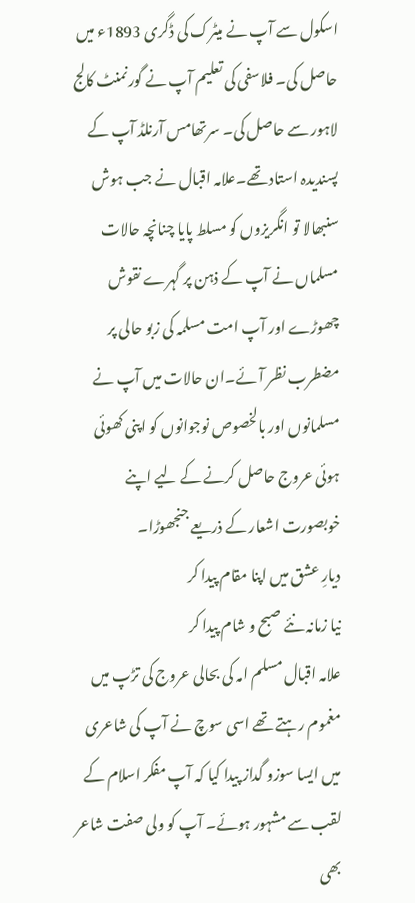اسکول سے آپ نے میٹرک کی ڈگری 1893ء میں حاصل کی۔ فلاسفی کی تعلیم آپ نے گورنمنٹ کالج لاہور سے حاصل کی۔ سرتھامس آرنلڈ آپ کے پسندیدہ استاد تھے۔علامہ اقبال نے جب ہوش سنبھالا تو انگریزوں کو مسلط پایا چنانچہ حالات مسلماں نے آپ کے ذہن پر گہرے نقوش چھوڑے اور آپ امت مسلمہ کی زبو حالی پر مضطرب نظر آئے۔ان حالات میں آپ نے مسلمانوں اور بالخصوص نوجوانوں کو اپنی کھوئی ہوئی عروج حاصل کرنے کے لیے اپنے خوبصورت اشعار کے ذریعے جنجھوڑا۔
دیارِ عشق میں اپنا مقام پیدا کر
نیا زمانہ نئے صبح و شام پیدا کر
علامہ اقبال مسلم امہ کی بحالی عروج کی تڑپ میں مغموم رہتے تھے اسی سوچ نے آپ کی شاعری میں ایسا سوزو گداز پیدا کیا کہ آپ مفکر اسلام کے لقب سے مشہور ہوئے۔ آپ کو ولی صفت شاعر بھی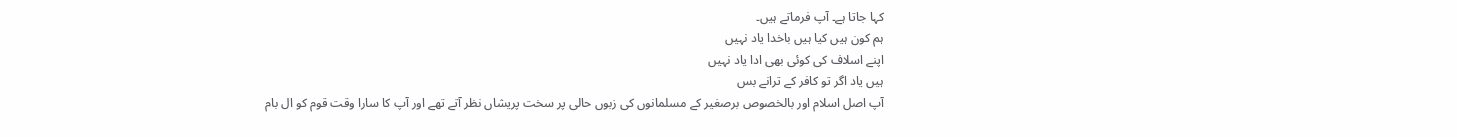کہا جاتا ہے۔ آپ فرماتے ہیں۔
ہم کون ہیں کیا ہیں باخدا یاد نہیں
اپنے اسلاف کی کوئی بھی ادا یاد نہیں
ہیں یاد اگر تو کافر کے ترانے بس
آپ اصل اسلام اور بالخصوص برصغیر کے مسلمانوں کی زبوں حالی پر سخت پریشاں نظر آتے تھے اور آپ کا سارا وقت قوم کو ال بام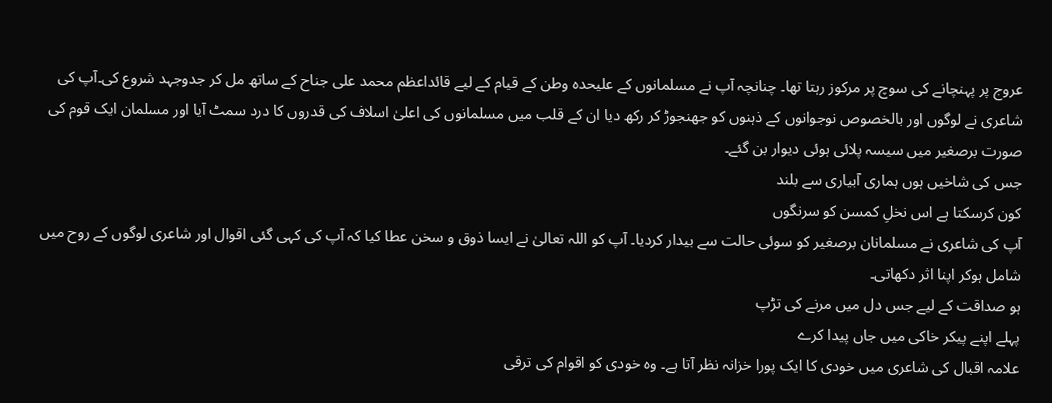عروج پر پہنچانے کی سوچ پر مرکوز رہتا تھا۔ چنانچہ آپ نے مسلمانوں کے علیحدہ وطن کے قیام کے لیے قائداعظم محمد علی جناح کے ساتھ مل کر جدوجہد شروع کی۔آپ کی شاعری نے لوگوں اور بالخصوص نوجوانوں کے ذہنوں کو جھنجوڑ کر رکھ دیا ان کے قلب میں مسلمانوں کی اعلیٰ اسلاف کی قدروں کا درد سمٹ آیا اور مسلمان ایک قوم کی صورت برصغیر میں سیسہ پلائی ہوئی دیوار بن گئے۔
جس کی شاخیں ہوں ہماری آبیاری سے بلند
کون کرسکتا ہے اس نخلِ کمسن کو سرنگوں
آپ کی شاعری نے مسلمانان برصغیر کو سوئی حالت سے بیدار کردیا۔ آپ کو اللہ تعالیٰ نے ایسا ذوق و سخن عطا کیا کہ آپ کی کہی گئی اقوال اور شاعری لوگوں کے روح میں شامل ہوکر اپنا اثر دکھاتی۔
ہو صداقت کے لیے جس دل میں مرنے کی تڑپ
پہلے اپنے پیکر خاکی میں جاں پیدا کرے
علامہ اقبال کی شاعری میں خودی کا ایک پورا خزانہ نظر آتا ہے۔ وہ خودی کو اقوام کی ترقی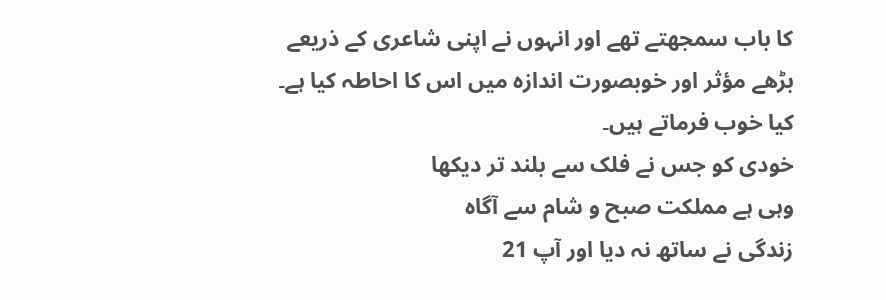کا باب سمجھتے تھے اور انہوں نے اپنی شاعری کے ذریعے بڑھے مؤثر اور خوبصورت اندازہ میں اس کا احاطہ کیا ہے۔ کیا خوب فرماتے ہیں۔
خودی کو جس نے فلک سے بلند تر دیکھا
وہی ہے مملکت صبح و شام سے آگاہ
زندگی نے ساتھ نہ دیا اور آپ 21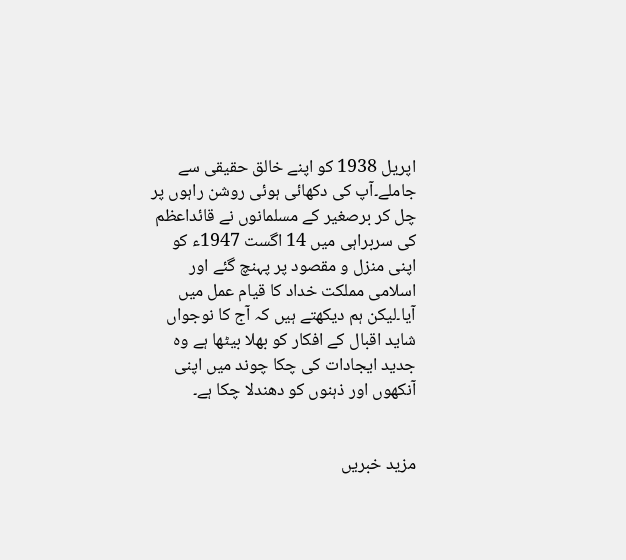اپریل 1938 کو اپنے خالق حقیقی سے جاملے۔آپ کی دکھائی ہوئی روشن راہوں پر چل کر برصغیر کے مسلمانوں نے قائداعظم کی سربراہی میں 14 اگست 1947ء کو اپنی منزل و مقصود پر پہنچ گئے اور اسلامی مملکت خداد کا قیام عمل میں آیا۔لیکن ہم دیکھتے ہیں کہ آج کا نوجواں شاید اقبال کے افکار کو بھلا بیٹھا ہے وہ جدید ایجادات کی چکا چوند میں اپنی آنکھوں اور ذہنوں کو دھندلا چکا ہے۔


مزید خبریں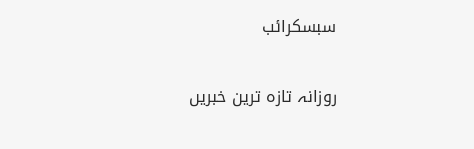سبسکرائب

روزانہ تازہ ترین خبریں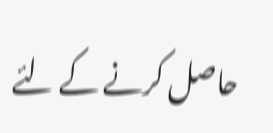حاصل کرنے کے لئے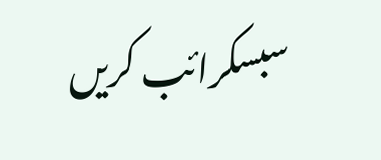سبسکرائب کریں